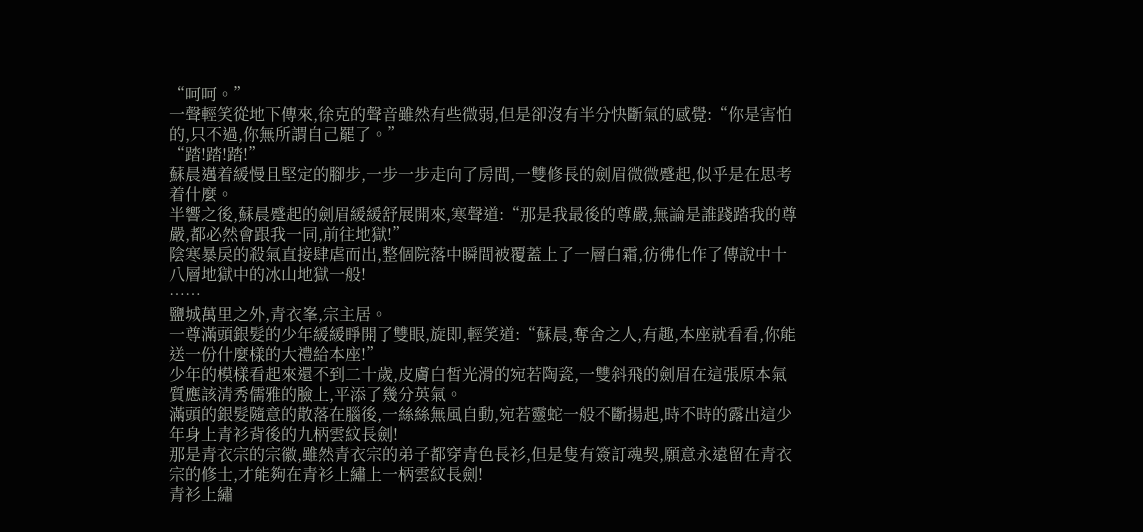“呵呵。”
一聲輕笑從地下傳來,徐克的聲音雖然有些微弱,但是卻沒有半分快斷氣的感覺:“你是害怕的,只不過,你無所謂自己罷了。”
“踏!踏!踏!”
蘇晨邁着緩慢且堅定的腳步,一步一步走向了房間,一雙修長的劍眉微微蹙起,似乎是在思考着什麼。
半響之後,蘇晨蹙起的劍眉緩緩舒展開來,寒聲道:“那是我最後的尊嚴,無論是誰踐踏我的尊嚴,都必然會跟我一同,前往地獄!”
陰寒暴戾的殺氣直接肆虐而出,整個院落中瞬間被覆蓋上了一層白霜,彷彿化作了傳說中十八層地獄中的冰山地獄一般!
……
鹽城萬里之外,青衣峯,宗主居。
一尊滿頭銀髮的少年緩緩睜開了雙眼,旋即,輕笑道:“蘇晨,奪舍之人,有趣,本座就看看,你能送一份什麼樣的大禮給本座!”
少年的模樣看起來還不到二十歲,皮膚白皙光滑的宛若陶瓷,一雙斜飛的劍眉在這張原本氣質應該清秀儒雅的臉上,平添了幾分英氣。
滿頭的銀髮隨意的散落在腦後,一絲絲無風自動,宛若靈蛇一般不斷揚起,時不時的露出這少年身上青衫背後的九柄雲紋長劍!
那是青衣宗的宗徽,雖然青衣宗的弟子都穿青色長衫,但是隻有簽訂魂契,願意永遠留在青衣宗的修士,才能夠在青衫上繡上一柄雲紋長劍!
青衫上繡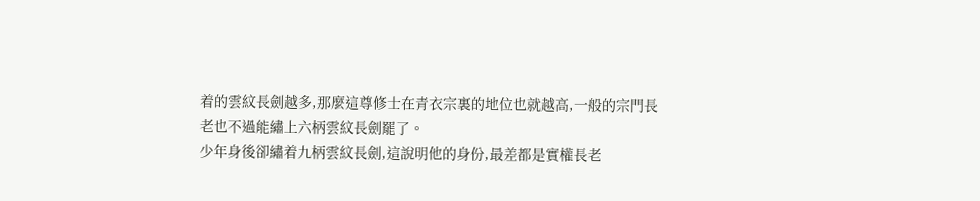着的雲紋長劍越多,那麼這尊修士在青衣宗裏的地位也就越高,一般的宗門長老也不過能繡上六柄雲紋長劍罷了。
少年身後卻繡着九柄雲紋長劍,這說明他的身份,最差都是實權長老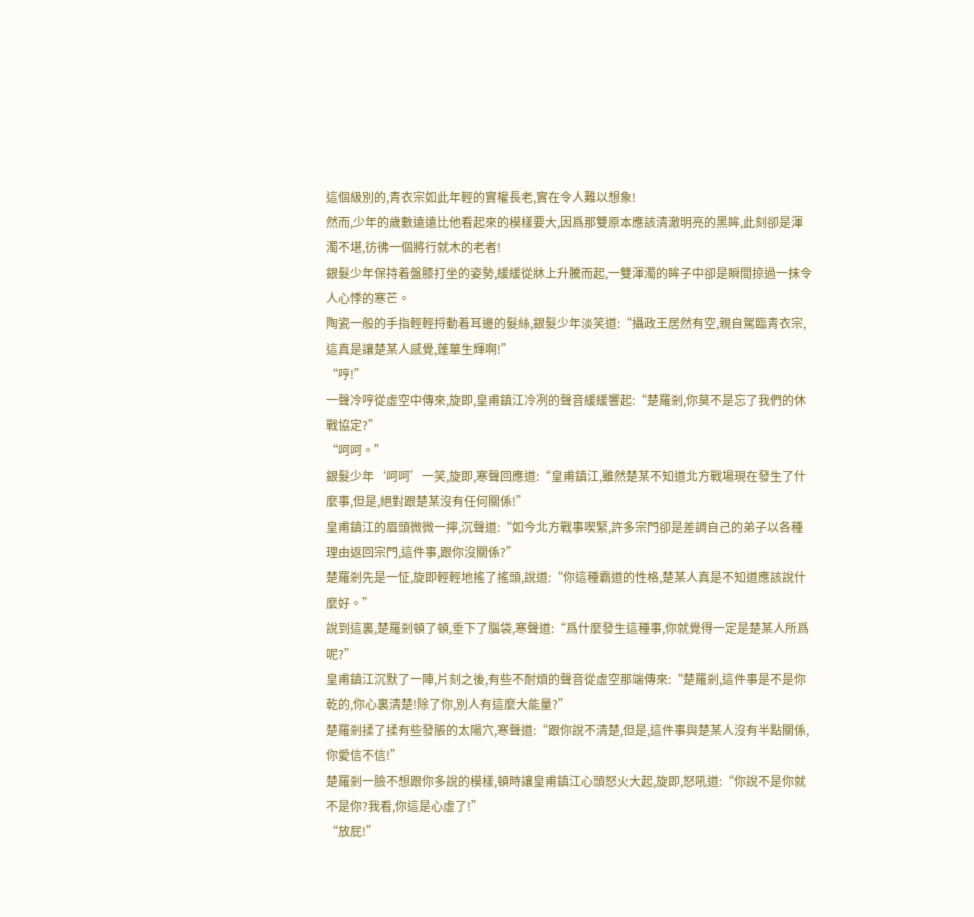這個級別的,青衣宗如此年輕的實權長老,實在令人難以想象!
然而,少年的歲數遠遠比他看起來的模樣要大,因爲那雙原本應該清澈明亮的黑眸,此刻卻是渾濁不堪,彷彿一個將行就木的老者!
銀髮少年保持着盤膝打坐的姿勢,緩緩從牀上升騰而起,一雙渾濁的眸子中卻是瞬間掠過一抹令人心悸的寒芒。
陶瓷一般的手指輕輕捋動着耳邊的髮絲,銀髮少年淡笑道:“攝政王居然有空,親自駕臨青衣宗,這真是讓楚某人感覺,蓬蓽生輝啊!”
“哼!”
一聲冷哼從虛空中傳來,旋即,皇甫鎮江冷冽的聲音緩緩響起:“楚羅剎,你莫不是忘了我們的休戰協定?”
“呵呵。”
銀髮少年‘呵呵’一笑,旋即,寒聲回應道:“皇甫鎮江,雖然楚某不知道北方戰場現在發生了什麼事,但是,絕對跟楚某沒有任何關係!”
皇甫鎮江的眉頭微微一擰,沉聲道:“如今北方戰事喫緊,許多宗門卻是差調自己的弟子以各種理由返回宗門,這件事,跟你沒關係?”
楚羅剎先是一怔,旋即輕輕地搖了搖頭,說道:“你這種霸道的性格,楚某人真是不知道應該說什麼好。”
說到這裏,楚羅剎頓了頓,垂下了腦袋,寒聲道:“爲什麼發生這種事,你就覺得一定是楚某人所爲呢?”
皇甫鎮江沉默了一陣,片刻之後,有些不耐煩的聲音從虛空那端傳來:“楚羅剎,這件事是不是你乾的,你心裏清楚!除了你,別人有這麼大能量?”
楚羅剎揉了揉有些發脹的太陽穴,寒聲道:“跟你說不清楚,但是,這件事與楚某人沒有半點關係,你愛信不信!”
楚羅剎一臉不想跟你多說的模樣,頓時讓皇甫鎮江心頭怒火大起,旋即,怒吼道:“你說不是你就不是你?我看,你這是心虛了!”
“放屁!”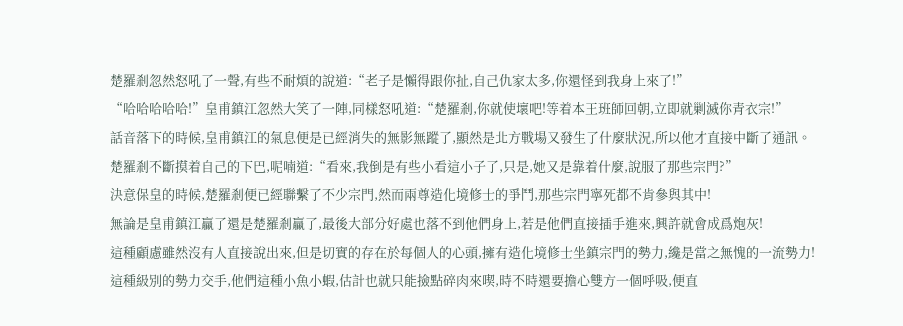楚羅剎忽然怒吼了一聲,有些不耐煩的說道:“老子是懶得跟你扯,自己仇家太多,你還怪到我身上來了!”
“哈哈哈哈哈!”皇甫鎮江忽然大笑了一陣,同樣怒吼道:“楚羅剎,你就使壞吧!等着本王班師回朝,立即就剿滅你青衣宗!”
話音落下的時候,皇甫鎮江的氣息便是已經消失的無影無蹤了,顯然是北方戰場又發生了什麼狀況,所以他才直接中斷了通訊。
楚羅剎不斷摸着自己的下巴,呢喃道:“看來,我倒是有些小看這小子了,只是,她又是靠着什麼,說服了那些宗門?”
決意保皇的時候,楚羅剎便已經聯繫了不少宗門,然而兩尊造化境修士的爭鬥,那些宗門寧死都不肯參與其中!
無論是皇甫鎮江贏了還是楚羅剎贏了,最後大部分好處也落不到他們身上,若是他們直接插手進來,興許就會成爲炮灰!
這種顧慮雖然沒有人直接說出來,但是切實的存在於每個人的心頭,擁有造化境修士坐鎮宗門的勢力,纔是當之無愧的一流勢力!
這種級別的勢力交手,他們這種小魚小蝦,估計也就只能撿點碎肉來喫,時不時還要擔心雙方一個呼吸,便直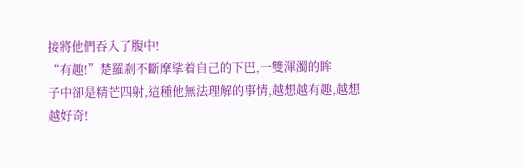接將他們吞入了腹中!
“有趣!”楚羅剎不斷摩挲着自己的下巴,一雙渾濁的眸
子中卻是精芒四射,這種他無法理解的事情,越想越有趣,越想越好奇!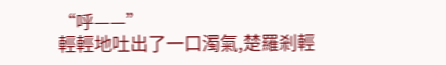“呼——”
輕輕地吐出了一口濁氣,楚羅剎輕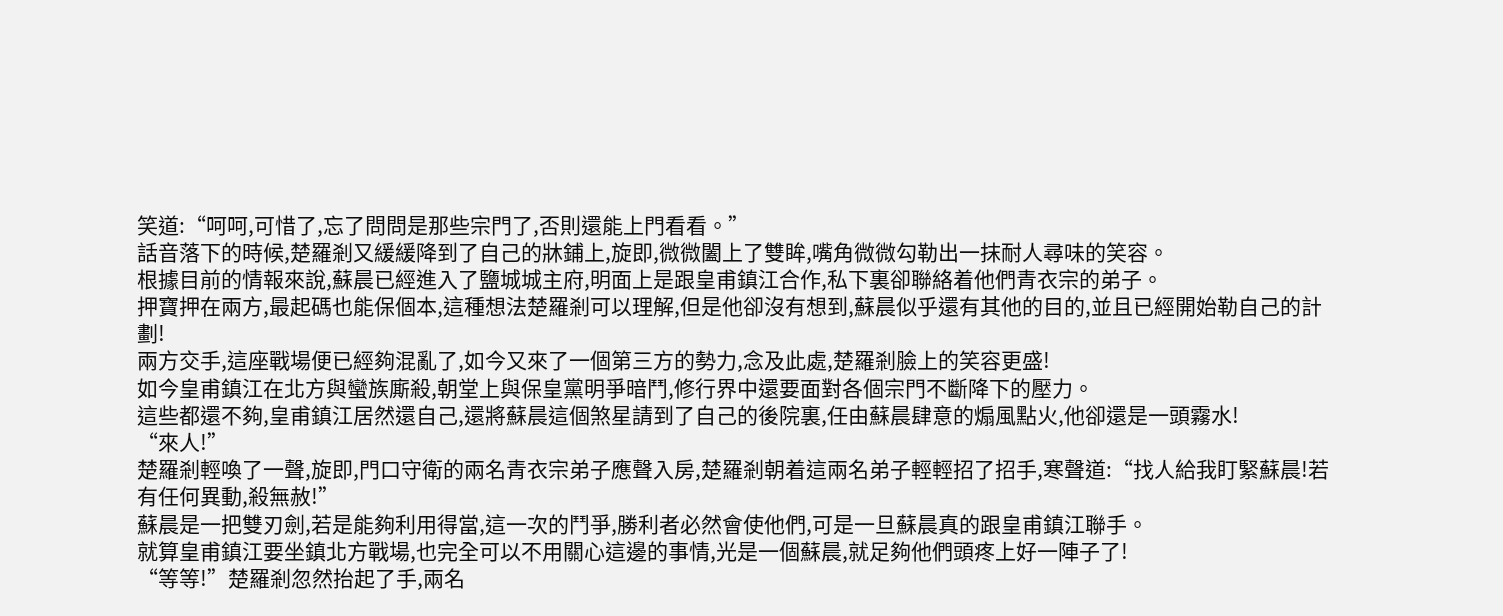笑道:“呵呵,可惜了,忘了問問是那些宗門了,否則還能上門看看。”
話音落下的時候,楚羅剎又緩緩降到了自己的牀鋪上,旋即,微微闔上了雙眸,嘴角微微勾勒出一抹耐人尋味的笑容。
根據目前的情報來說,蘇晨已經進入了鹽城城主府,明面上是跟皇甫鎮江合作,私下裏卻聯絡着他們青衣宗的弟子。
押寶押在兩方,最起碼也能保個本,這種想法楚羅剎可以理解,但是他卻沒有想到,蘇晨似乎還有其他的目的,並且已經開始勒自己的計劃!
兩方交手,這座戰場便已經夠混亂了,如今又來了一個第三方的勢力,念及此處,楚羅剎臉上的笑容更盛!
如今皇甫鎮江在北方與蠻族廝殺,朝堂上與保皇黨明爭暗鬥,修行界中還要面對各個宗門不斷降下的壓力。
這些都還不夠,皇甫鎮江居然還自己,還將蘇晨這個煞星請到了自己的後院裏,任由蘇晨肆意的煽風點火,他卻還是一頭霧水!
“來人!”
楚羅剎輕喚了一聲,旋即,門口守衛的兩名青衣宗弟子應聲入房,楚羅剎朝着這兩名弟子輕輕招了招手,寒聲道:“找人給我盯緊蘇晨!若有任何異動,殺無赦!”
蘇晨是一把雙刃劍,若是能夠利用得當,這一次的鬥爭,勝利者必然會使他們,可是一旦蘇晨真的跟皇甫鎮江聯手。
就算皇甫鎮江要坐鎮北方戰場,也完全可以不用關心這邊的事情,光是一個蘇晨,就足夠他們頭疼上好一陣子了!
“等等!”楚羅剎忽然抬起了手,兩名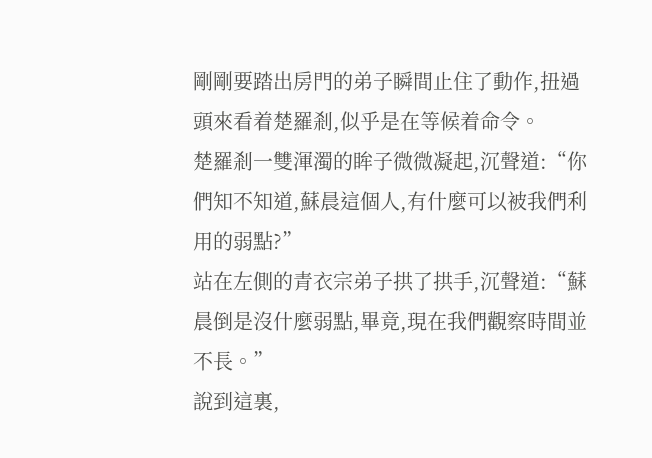剛剛要踏出房門的弟子瞬間止住了動作,扭過頭來看着楚羅剎,似乎是在等候着命令。
楚羅剎一雙渾濁的眸子微微凝起,沉聲道:“你們知不知道,蘇晨這個人,有什麼可以被我們利用的弱點?”
站在左側的青衣宗弟子拱了拱手,沉聲道:“蘇晨倒是沒什麼弱點,畢竟,現在我們觀察時間並不長。”
說到這裏,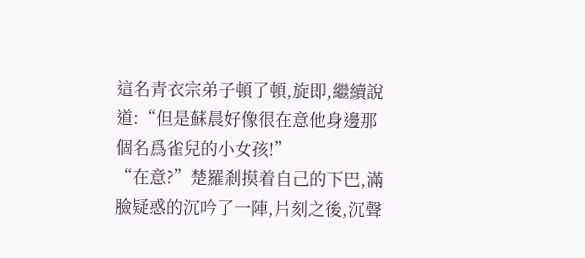這名青衣宗弟子頓了頓,旋即,繼續說道:“但是蘇晨好像很在意他身邊那個名爲雀兒的小女孩!”
“在意?”楚羅剎摸着自己的下巴,滿臉疑惑的沉吟了一陣,片刻之後,沉聲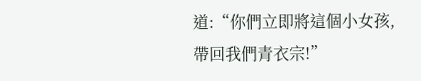道:“你們立即將這個小女孩,帶回我們青衣宗!”